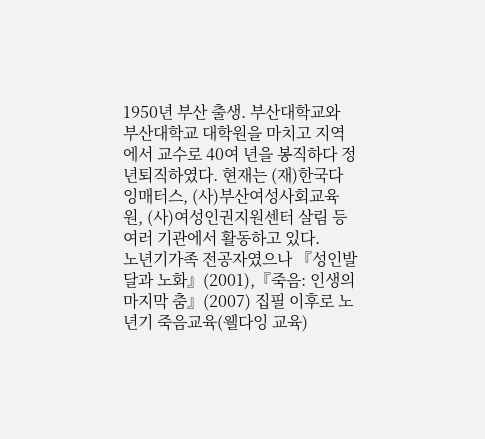1950년 부산 출생. 부산대학교와 부산대학교 대학원을 마치고 지역에서 교수로 40여 년을 봉직하다 정년퇴직하였다. 현재는 (재)한국다잉매터스, (사)부산여성사회교육원, (사)여성인권지원센터 살림 등 여러 기관에서 활동하고 있다.
노년기가족 전공자였으나 『성인발달과 노화』(2001),『죽음: 인생의 마지막 춤』(2007) 집필 이후로 노년기 죽음교육(웰다잉 교육)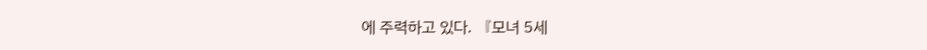에 주력하고 있다. 『모녀 5세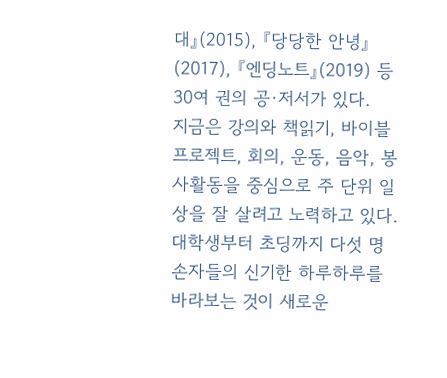대』(2015), 『당당한 안녕』(2017), 『엔딩노트』(2019) 등 30여 권의 공·저서가 있다.
지금은 강의와 책읽기, 바이블 프로젝트, 회의, 운동, 음악, 봉사활동을 중심으로 주 단위 일상을 잘 살려고 노력하고 있다. 대학생부터 초딩까지 다섯 명 손자들의 신기한 하루하루를 바라보는 것이 새로운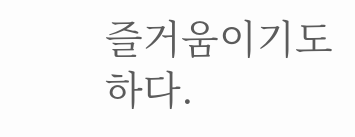즐거움이기도 하다.